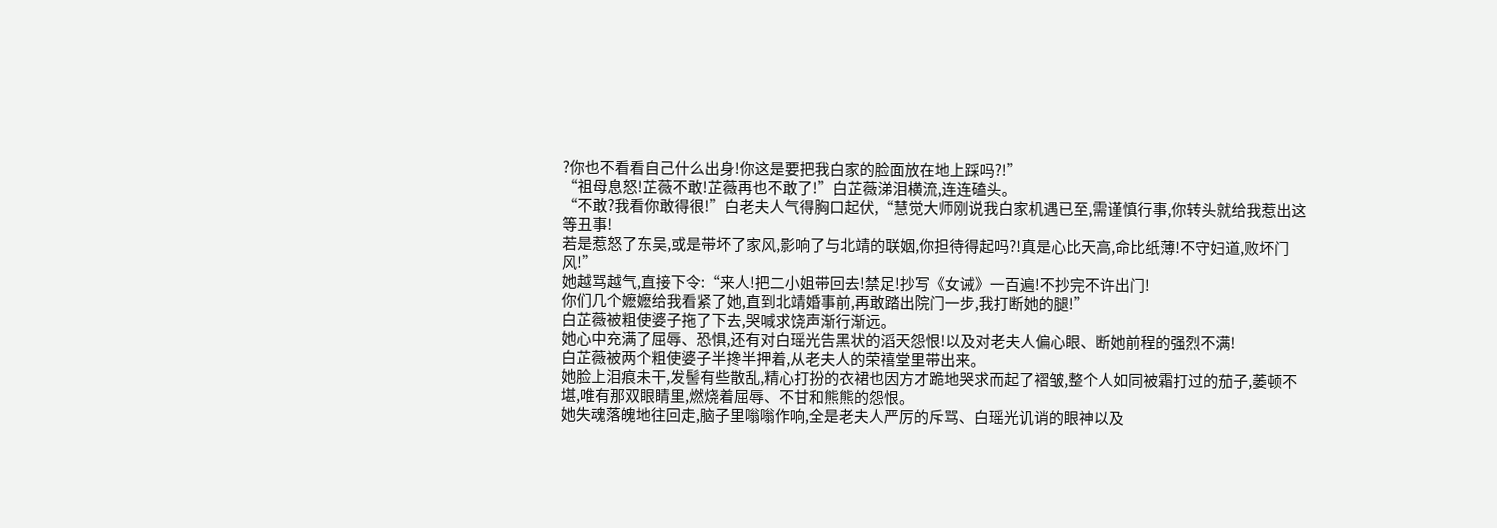?你也不看看自己什么出身!你这是要把我白家的脸面放在地上踩吗?!”
“祖母息怒!芷薇不敢!芷薇再也不敢了!”白芷薇涕泪横流,连连磕头。
“不敢?我看你敢得很!”白老夫人气得胸口起伏,“慧觉大师刚说我白家机遇已至,需谨慎行事,你转头就给我惹出这等丑事!
若是惹怒了东吴,或是带坏了家风,影响了与北靖的联姻,你担待得起吗?!真是心比天高,命比纸薄!不守妇道,败坏门风!”
她越骂越气,直接下令:“来人!把二小姐带回去!禁足!抄写《女诫》一百遍!不抄完不许出门!
你们几个嬷嬷给我看紧了她,直到北靖婚事前,再敢踏出院门一步,我打断她的腿!”
白芷薇被粗使婆子拖了下去,哭喊求饶声渐行渐远。
她心中充满了屈辱、恐惧,还有对白瑶光告黑状的滔天怨恨!以及对老夫人偏心眼、断她前程的强烈不满!
白芷薇被两个粗使婆子半搀半押着,从老夫人的荣禧堂里带出来。
她脸上泪痕未干,发髻有些散乱,精心打扮的衣裙也因方才跪地哭求而起了褶皱,整个人如同被霜打过的茄子,萎顿不堪,唯有那双眼睛里,燃烧着屈辱、不甘和熊熊的怨恨。
她失魂落魄地往回走,脑子里嗡嗡作响,全是老夫人严厉的斥骂、白瑶光讥诮的眼神以及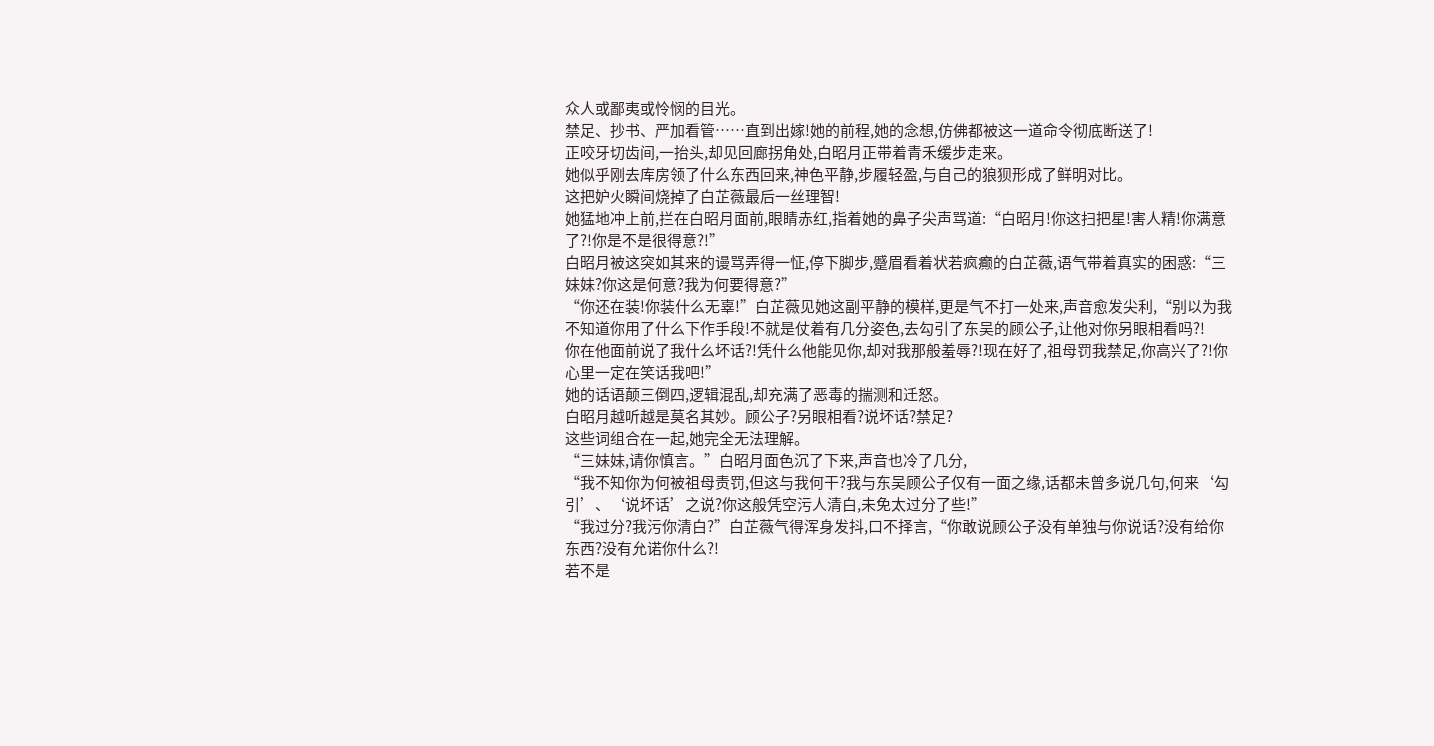众人或鄙夷或怜悯的目光。
禁足、抄书、严加看管……直到出嫁!她的前程,她的念想,仿佛都被这一道命令彻底断送了!
正咬牙切齿间,一抬头,却见回廊拐角处,白昭月正带着青禾缓步走来。
她似乎刚去库房领了什么东西回来,神色平静,步履轻盈,与自己的狼狈形成了鲜明对比。
这把妒火瞬间烧掉了白芷薇最后一丝理智!
她猛地冲上前,拦在白昭月面前,眼睛赤红,指着她的鼻子尖声骂道:“白昭月!你这扫把星!害人精!你满意了?!你是不是很得意?!”
白昭月被这突如其来的谩骂弄得一怔,停下脚步,蹙眉看着状若疯癫的白芷薇,语气带着真实的困惑:“三妹妹?你这是何意?我为何要得意?”
“你还在装!你装什么无辜!”白芷薇见她这副平静的模样,更是气不打一处来,声音愈发尖利,“别以为我不知道你用了什么下作手段!不就是仗着有几分姿色,去勾引了东吴的顾公子,让他对你另眼相看吗?!
你在他面前说了我什么坏话?!凭什么他能见你,却对我那般羞辱?!现在好了,祖母罚我禁足,你高兴了?!你心里一定在笑话我吧!”
她的话语颠三倒四,逻辑混乱,却充满了恶毒的揣测和迁怒。
白昭月越听越是莫名其妙。顾公子?另眼相看?说坏话?禁足?
这些词组合在一起,她完全无法理解。
“三妹妹,请你慎言。”白昭月面色沉了下来,声音也冷了几分,
“我不知你为何被祖母责罚,但这与我何干?我与东吴顾公子仅有一面之缘,话都未曾多说几句,何来‘勾引’、‘说坏话’之说?你这般凭空污人清白,未免太过分了些!”
“我过分?我污你清白?”白芷薇气得浑身发抖,口不择言,“你敢说顾公子没有单独与你说话?没有给你东西?没有允诺你什么?!
若不是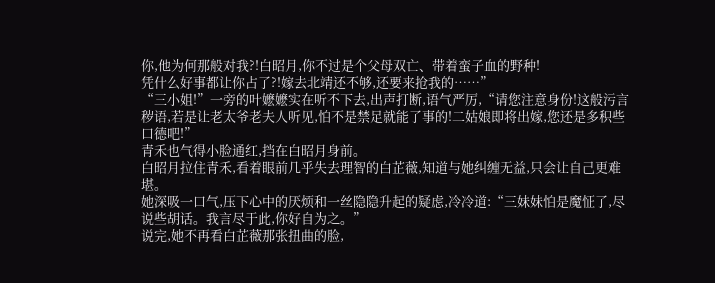你,他为何那般对我?!白昭月,你不过是个父母双亡、带着蛮子血的野种!
凭什么好事都让你占了?!嫁去北靖还不够,还要来抢我的……”
“三小姐!”一旁的叶嬷嬷实在听不下去,出声打断,语气严厉,“请您注意身份!这般污言秽语,若是让老太爷老夫人听见,怕不是禁足就能了事的!二姑娘即将出嫁,您还是多积些口德吧!”
青禾也气得小脸通红,挡在白昭月身前。
白昭月拉住青禾,看着眼前几乎失去理智的白芷薇,知道与她纠缠无益,只会让自己更难堪。
她深吸一口气,压下心中的厌烦和一丝隐隐升起的疑虑,冷冷道:“三妹妹怕是魔怔了,尽说些胡话。我言尽于此,你好自为之。”
说完,她不再看白芷薇那张扭曲的脸,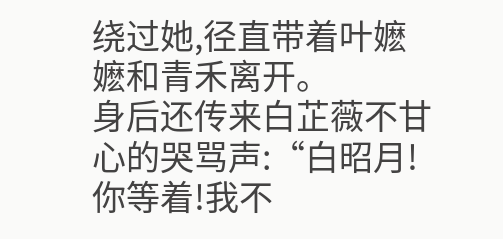绕过她,径直带着叶嬷嬷和青禾离开。
身后还传来白芷薇不甘心的哭骂声:“白昭月!你等着!我不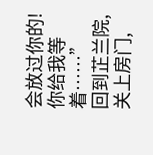会放过你的!你给我等着……”
回到芷兰院,关上房门,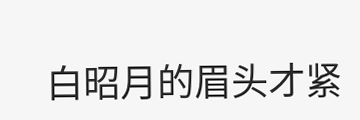白昭月的眉头才紧